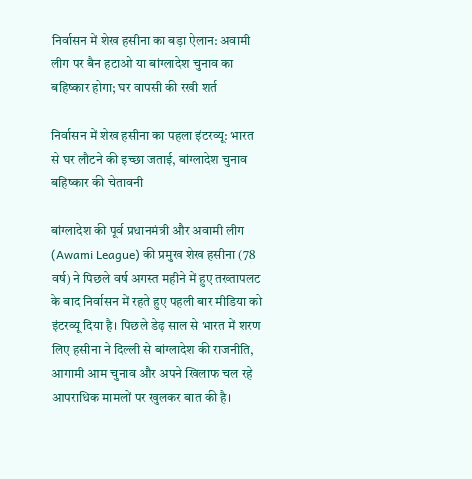निर्वासन में शेख हसीना का बड़ा ऐलान: अवामी लीग पर बैन हटाओ या बांग्लादेश चुनाव का बहिष्कार होगा; घर वापसी की रखी शर्त

निर्वासन में शेख हसीना का पहला इंटरव्यू: भारत से घर लौटने की इच्छा जताई, बांग्लादेश चुनाव बहिष्कार की चेतावनी

बांग्लादेश की पूर्व प्रधानमंत्री और अवामी लीग (Awami League) की प्रमुख शेख हसीना (78 वर्ष) ने पिछले वर्ष अगस्त महीने में हुए तख्तापलट के बाद निर्वासन में रहते हुए पहली बार मीडिया को इंटरव्यू दिया है। पिछले डेढ़ साल से भारत में शरण लिए हसीना ने दिल्ली से बांग्लादेश की राजनीति, आगामी आम चुनाव और अपने खिलाफ चल रहे आपराधिक मामलों पर खुलकर बात की है।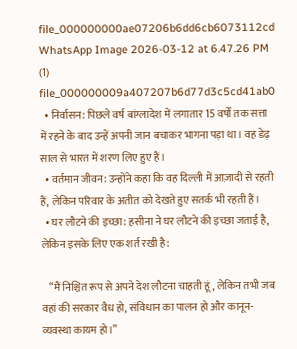file_000000000ae07206b6dd6cb6073112cd
WhatsApp Image 2026-03-12 at 6.47.26 PM (1)
file_000000009a407207b6d77d3c5cd41ab0
  • निर्वासन: पिछले वर्ष बांग्लादेश में लगातार 15 वर्षों तक सत्ता में रहने के बाद उन्हें अपनी जान बचाकर भागना पड़ा था। वह डेढ़ साल से भारत में शरण लिए हुए हैं।
  • वर्तमान जीवन: उन्होंने कहा कि वह दिल्ली में आज़ादी से रहती हैं, लेकिन परिवार के अतीत को देखते हुए सतर्क भी रहती हैं।
  • घर लौटने की इच्छा: हसीना ने घर लौटने की इच्छा जताई है, लेकिन इसके लिए एक शर्त रखी है:

    “मैं निश्चित रूप से अपने देश लौटना चाहती हूं, लेकिन तभी जब वहां की सरकार वैध हो, संविधान का पालन हो और कानून-व्यवस्था कायम हो।”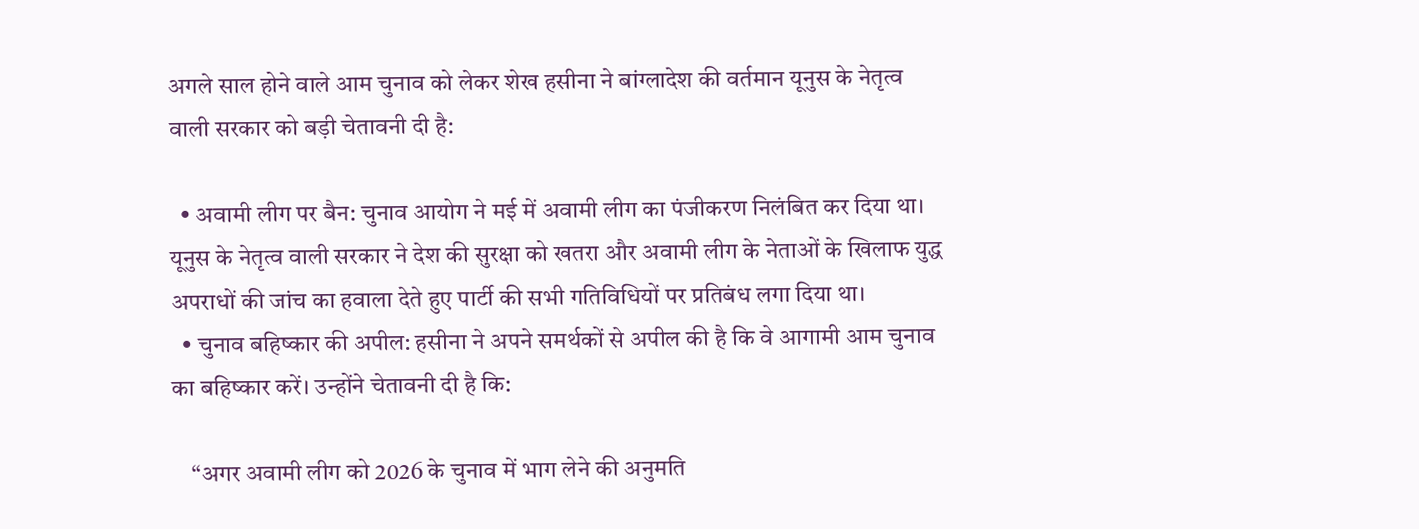अगले साल होने वाले आम चुनाव को लेकर शेख हसीना ने बांग्लादेश की वर्तमान यूनुस के नेतृत्व वाली सरकार को बड़ी चेतावनी दी है:

  • अवामी लीग पर बैन: चुनाव आयोग ने मई में अवामी लीग का पंजीकरण निलंबित कर दिया था। यूनुस के नेतृत्व वाली सरकार ने देश की सुरक्षा को खतरा और अवामी लीग के नेताओं के खिलाफ युद्ध अपराधों की जांच का हवाला देते हुए पार्टी की सभी गतिविधियों पर प्रतिबंध लगा दिया था।
  • चुनाव बहिष्कार की अपील: हसीना ने अपने समर्थकों से अपील की है कि वे आगामी आम चुनाव का बहिष्कार करें। उन्होंने चेतावनी दी है कि:

    “अगर अवामी लीग को 2026 के चुनाव में भाग लेने की अनुमति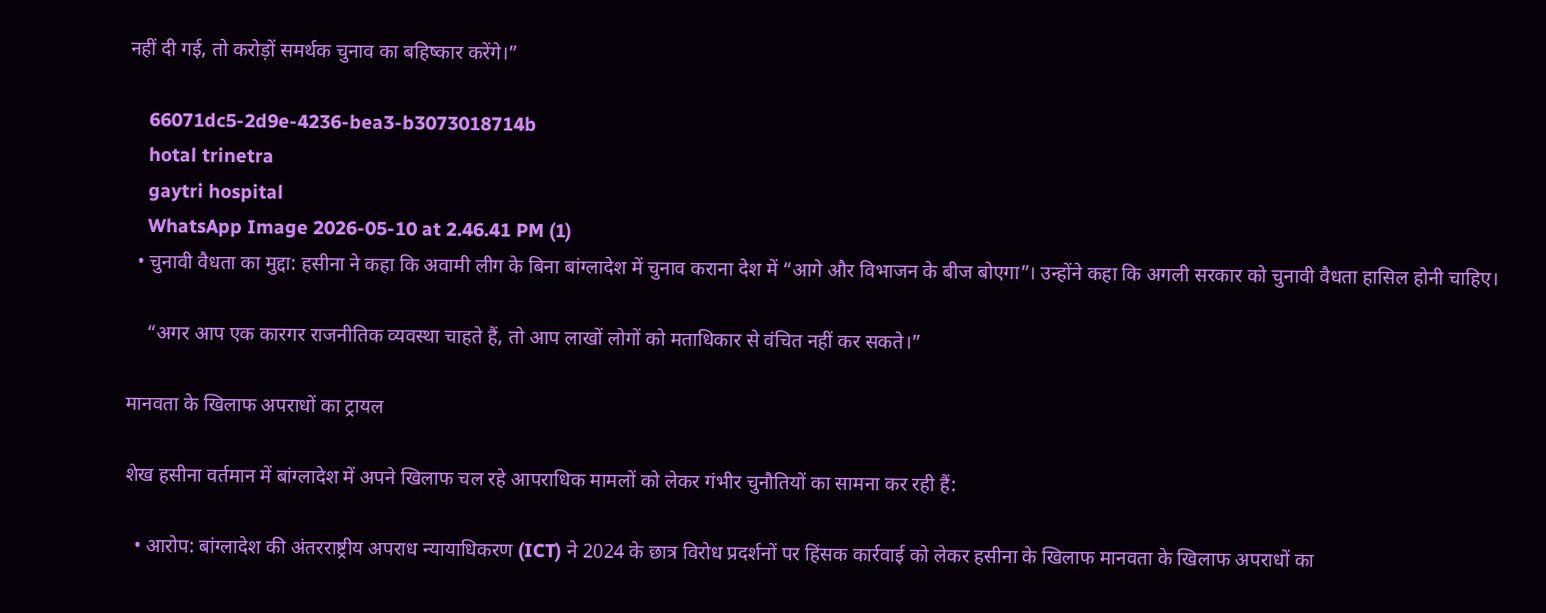नहीं दी गई, तो करोड़ों समर्थक चुनाव का बहिष्कार करेंगे।”

    66071dc5-2d9e-4236-bea3-b3073018714b
    hotal trinetra
    gaytri hospital
    WhatsApp Image 2026-05-10 at 2.46.41 PM (1)
  • चुनावी वैधता का मुद्दा: हसीना ने कहा कि अवामी लीग के बिना बांग्लादेश में चुनाव कराना देश में “आगे और विभाजन के बीज बोएगा”। उन्होंने कहा कि अगली सरकार को चुनावी वैधता हासिल होनी चाहिए।

    “अगर आप एक कारगर राजनीतिक व्यवस्था चाहते हैं, तो आप लाखों लोगों को मताधिकार से वंचित नहीं कर सकते।”

मानवता के खिलाफ अपराधों का ट्रायल

शेख हसीना वर्तमान में बांग्लादेश में अपने खिलाफ चल रहे आपराधिक मामलों को लेकर गंभीर चुनौतियों का सामना कर रही हैं:

  • आरोप: बांग्लादेश की अंतरराष्ट्रीय अपराध न्यायाधिकरण (ICT) ने 2024 के छात्र विरोध प्रदर्शनों पर हिंसक कार्रवाई को लेकर हसीना के खिलाफ मानवता के खिलाफ अपराधों का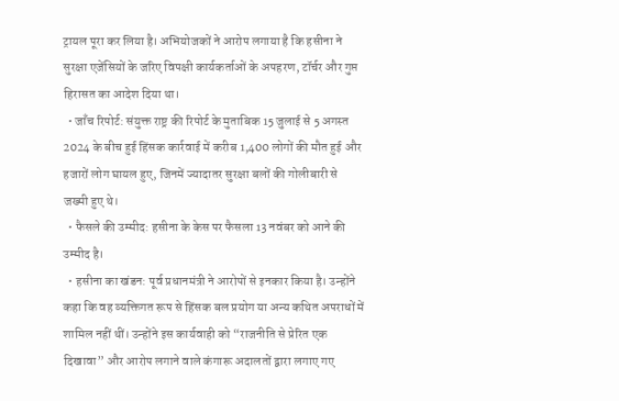ट्रायल पूरा कर लिया है। अभियोजकों ने आरोप लगाया है कि हसीना ने सुरक्षा एजेंसियों के जरिए विपक्षी कार्यकर्ताओं के अपहरण, टॉर्चर और गुप्त हिरासत का आदेश दिया था।
  • जाँच रिपोर्ट: संयुक्त राष्ट्र की रिपोर्ट के मुताबिक 15 जुलाई से 5 अगस्त 2024 के बीच हुई हिंसक कार्रवाई में करीब 1,400 लोगों की मौत हुई और हजारों लोग घायल हुए, जिनमें ज्यादातर सुरक्षा बलों की गोलीबारी से जख्मी हुए थे।
  • फैसले की उम्मीद: हसीना के केस पर फैसला 13 नवंबर को आने की उम्मीद है।
  • हसीना का खंडन: पूर्व प्रधानमंत्री ने आरोपों से इनकार किया है। उन्होंने कहा कि वह व्यक्तिगत रूप से हिंसक बल प्रयोग या अन्य कथित अपराधों में शामिल नहीं थीं। उन्होंने इस कार्यवाही को “राजनीति से प्रेरित एक दिखावा” और आरोप लगाने वाले कंगारू अदालतों द्वारा लगाए गए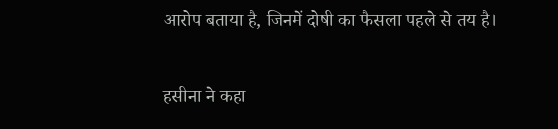आरोप बताया है, जिनमें दोषी का फैसला पहले से तय है।

हसीना ने कहा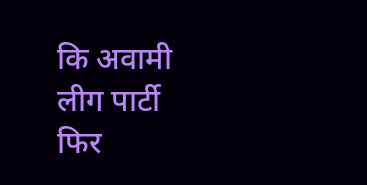कि अवामी लीग पार्टी फिर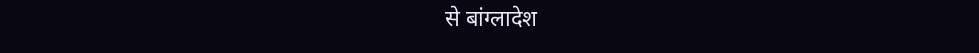से बांग्लादेश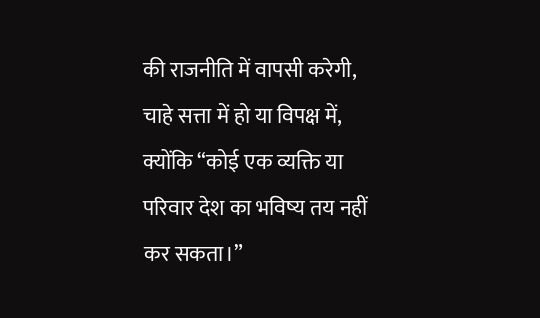की राजनीति में वापसी करेगी, चाहे सत्ता में हो या विपक्ष में, क्योंकि “कोई एक व्यक्ति या परिवार देश का भविष्य तय नहीं कर सकता।”